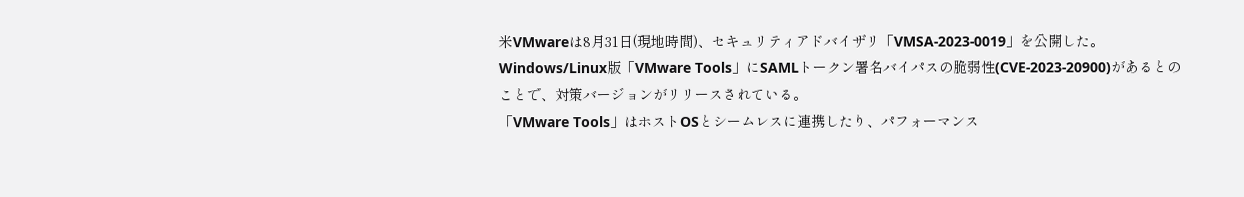米VMwareは8月31日(現地時間)、セキュリティアドバイザリ「VMSA-2023-0019」を公開した。 Windows/Linux版「VMware Tools」にSAMLトークン署名バイパスの脆弱性(CVE-2023-20900)があるとのことで、対策バージョンがリリースされている。
「VMware Tools」はホストOSとシームレスに連携したり、パフォーマンス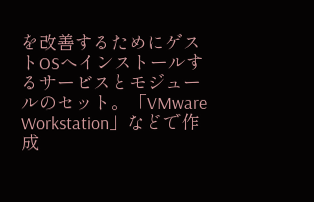を改善するためにゲストOSへインストールするサービスとモジュールのセット。「VMware Workstation」などで作成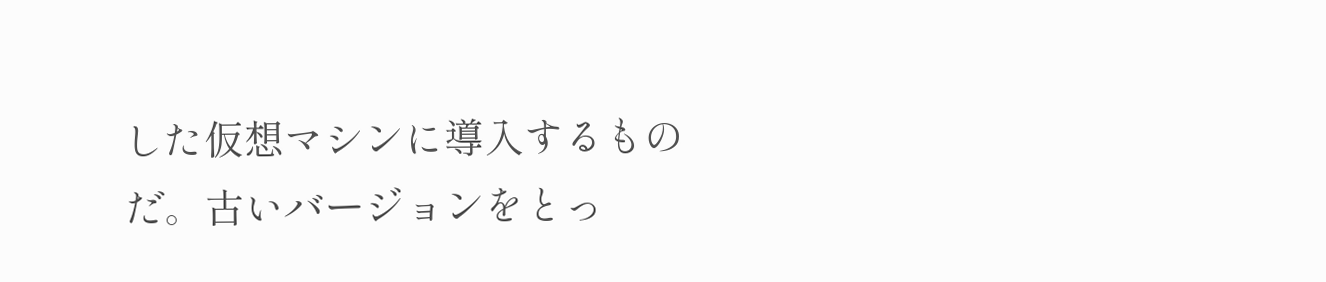した仮想マシンに導入するものだ。古いバージョンをとっ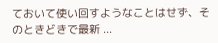ておいて使い回すようなことはせず、そのときどきで最新 ...